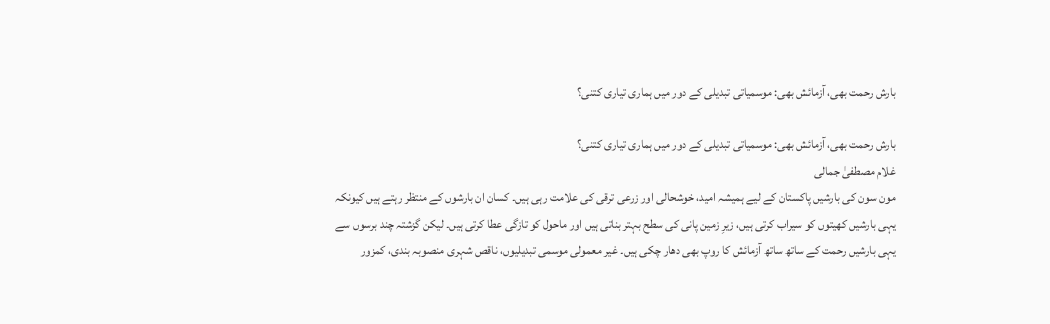بارش رحمت بھی، آزمائش بھی: موسمیاتی تبدیلی کے دور میں ہماری تیاری کتنی؟

بارش رحمت بھی، آزمائش بھی: موسمیاتی تبدیلی کے دور میں ہماری تیاری کتنی؟
غلام مصطفیٰ جمالی
مون سون کی بارشیں پاکستان کے لیے ہمیشہ امید، خوشحالی اور زرعی ترقی کی علامت رہی ہیں۔ کسان ان بارشوں کے منتظر رہتے ہیں کیونکہ یہی بارشیں کھیتوں کو سیراب کرتی ہیں، زیرِ زمین پانی کی سطح بہتر بناتی ہیں اور ماحول کو تازگی عطا کرتی ہیں۔ لیکن گزشتہ چند برسوں سے یہی بارشیں رحمت کے ساتھ ساتھ آزمائش کا روپ بھی دھار چکی ہیں۔ غیر معمولی موسمی تبدیلیوں، ناقص شہری منصوبہ بندی، کمزور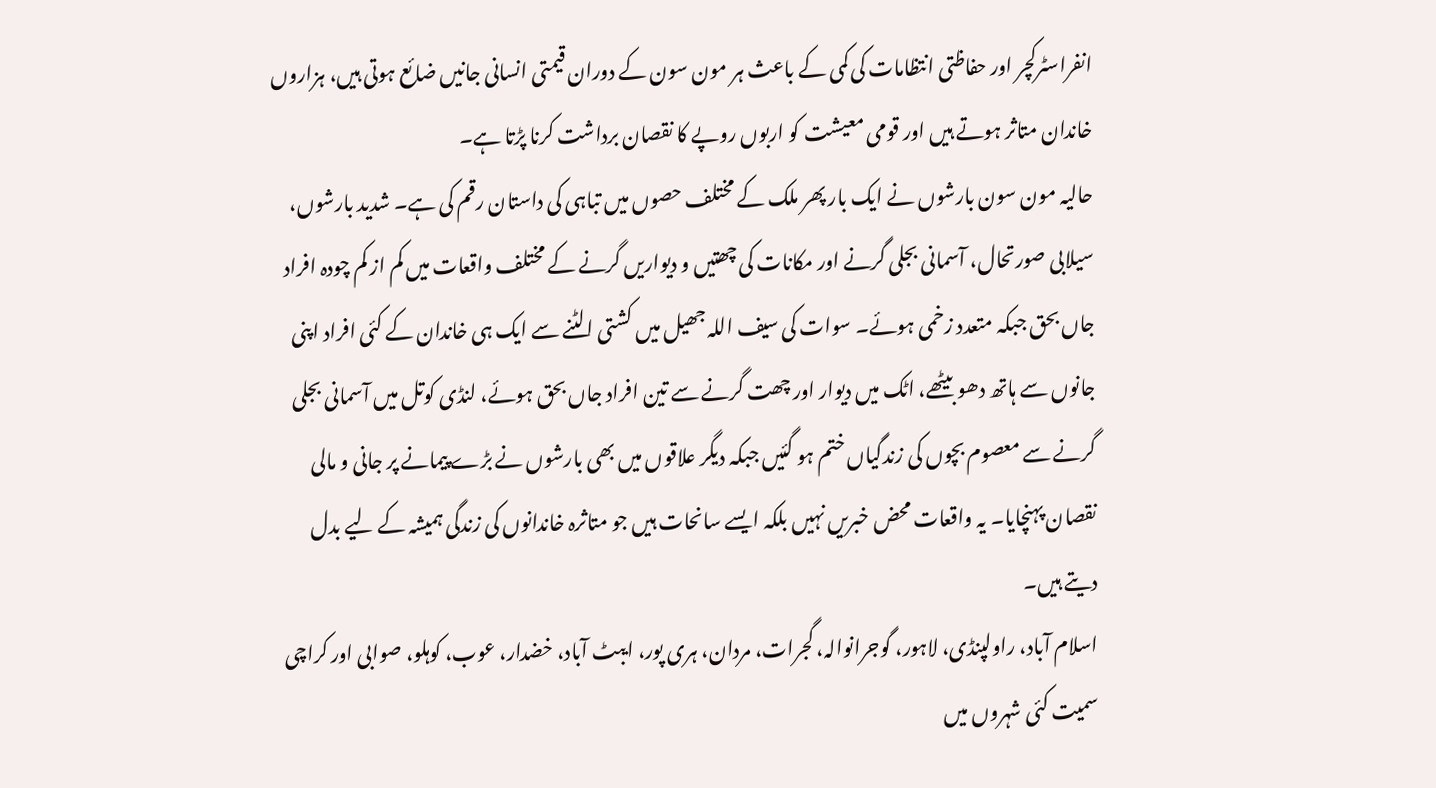انفراسٹرکچر اور حفاظتی انتظامات کی کمی کے باعث ہر مون سون کے دوران قیمتی انسانی جانیں ضائع ہوتی ہیں، ہزاروں خاندان متاثر ہوتے ہیں اور قومی معیشت کو اربوں روپے کا نقصان برداشت کرنا پڑتا ہے۔
حالیہ مون سون بارشوں نے ایک بار پھر ملک کے مختلف حصوں میں تباہی کی داستان رقم کی ہے۔ شدید بارشوں، سیلابی صورتحال، آسمانی بجلی گرنے اور مکانات کی چھتیں و دیواریں گرنے کے مختلف واقعات میں کم از کم چودہ افراد جاں بحق جبکہ متعدد زخمی ہوئے۔ سوات کی سیف اللہ جھیل میں کشتی الٹنے سے ایک ہی خاندان کے کئی افراد اپنی جانوں سے ہاتھ دھو بیٹھے، اٹک میں دیوار اور چھت گرنے سے تین افراد جاں بحق ہوئے، لنڈی کوتل میں آسمانی بجلی گرنے سے معصوم بچوں کی زندگیاں ختم ہو گئیں جبکہ دیگر علاقوں میں بھی بارشوں نے بڑے پیمانے پر جانی و مالی نقصان پہنچایا۔ یہ واقعات محض خبریں نہیں بلکہ ایسے سانحات ہیں جو متاثرہ خاندانوں کی زندگی ہمیشہ کے لیے بدل دیتے ہیں۔
اسلام آباد، راولپنڈی، لاہور، گوجرانوالہ، گجرات، مردان، ہری پور، ایبٹ آباد، خضدار، عوب، کوہلو، صوابی اور کراچی سمیت کئی شہروں میں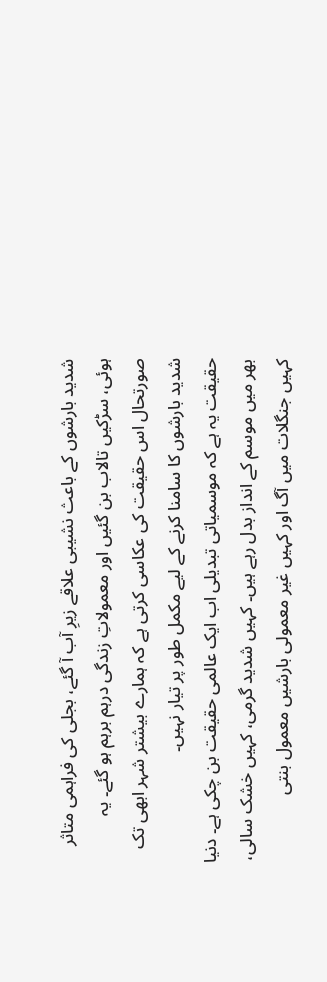شدید بارشوں کے باعث نشیبی علاقے زیرِ آب آ گئے، بجلی کی فراہمی متاثر ہوئی، سڑکیں تالاب بن گئیں اور معمولاتِ زندگی درہم برہم ہو گئے۔ یہ صورتحال اس حقیقت کی عکاسی کرتی ہے کہ ہمارے بیشتر شہر ابھی تک شدید بارشوں کا سامنا کرنے کے لیے مکمل طور پر تیار نہیں۔
حقیقت یہ ہے کہ موسمیاتی تبدیلی اب ایک عالمی حقیقت بن چکی ہے۔ دنیا بھر میں موسم کے انداز بدل رہے ہیں۔ کہیں شدید گرمی، کہیں خشک سالی، کہیں جنگلات میں آگ اور کہیں غیر معمولی بارشیں معمول بنتی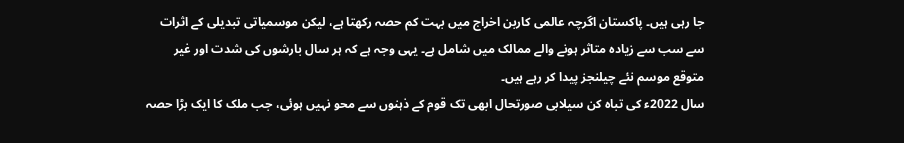جا رہی ہیں۔ پاکستان اگرچہ عالمی کاربن اخراج میں بہت کم حصہ رکھتا ہے، لیکن موسمیاتی تبدیلی کے اثرات سے سب سے زیادہ متاثر ہونے والے ممالک میں شامل ہے۔ یہی وجہ ہے کہ ہر سال بارشوں کی شدت اور غیر متوقع موسم نئے چیلنجز پیدا کر رہے ہیں۔
سال 2022ء کی تباہ کن سیلابی صورتحال ابھی تک قوم کے ذہنوں سے محو نہیں ہوئی، جب ملک کا ایک بڑا حصہ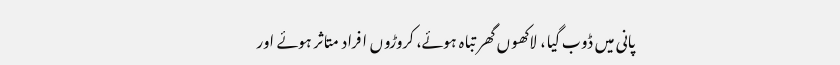پانی میں ڈوب گیا، لاکھوں گھر تباہ ہوئے، کروڑوں افراد متاثر ہوئے اور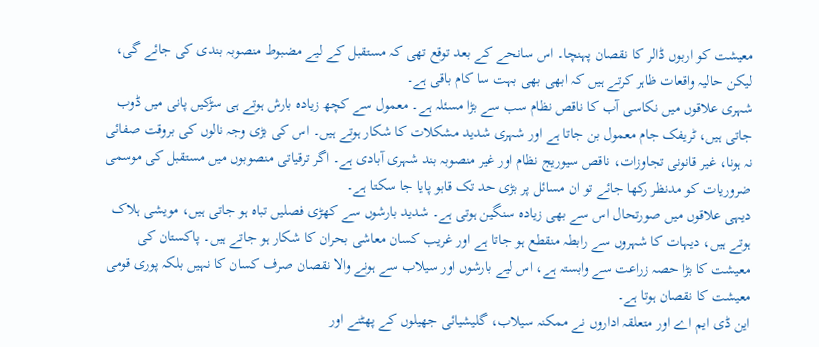معیشت کو اربوں ڈالر کا نقصان پہنچا۔ اس سانحے کے بعد توقع تھی کہ مستقبل کے لیے مضبوط منصوبہ بندی کی جائے گی، لیکن حالیہ واقعات ظاہر کرتے ہیں کہ ابھی بھی بہت سا کام باقی ہے۔
شہری علاقوں میں نکاسی آب کا ناقص نظام سب سے بڑا مسئلہ ہے۔ معمول سے کچھ زیادہ بارش ہوتے ہی سڑکیں پانی میں ڈوب جاتی ہیں، ٹریفک جام معمول بن جاتا ہے اور شہری شدید مشکلات کا شکار ہوتے ہیں۔ اس کی بڑی وجہ نالوں کی بروقت صفائی نہ ہونا، غیر قانونی تجاوزات، ناقص سیوریج نظام اور غیر منصوبہ بند شہری آبادی ہے۔ اگر ترقیاتی منصوبوں میں مستقبل کی موسمی ضروریات کو مدنظر رکھا جائے تو ان مسائل پر بڑی حد تک قابو پایا جا سکتا ہے۔
دیہی علاقوں میں صورتحال اس سے بھی زیادہ سنگین ہوتی ہے۔ شدید بارشوں سے کھڑی فصلیں تباہ ہو جاتی ہیں، مویشی ہلاک ہوتے ہیں، دیہات کا شہروں سے رابطہ منقطع ہو جاتا ہے اور غریب کسان معاشی بحران کا شکار ہو جاتے ہیں۔ پاکستان کی معیشت کا بڑا حصہ زراعت سے وابستہ ہے، اس لیے بارشوں اور سیلاب سے ہونے والا نقصان صرف کسان کا نہیں بلکہ پوری قومی معیشت کا نقصان ہوتا ہے۔
این ڈی ایم اے اور متعلقہ اداروں نے ممکنہ سیلاب، گلیشیائی جھیلوں کے پھٹنے اور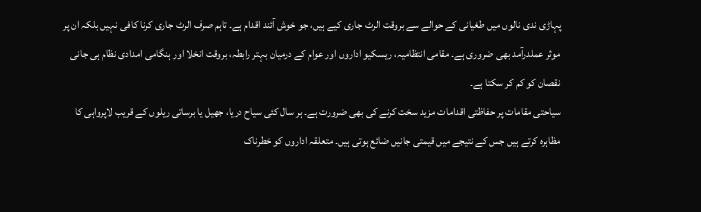پہاڑی ندی نالوں میں طغیانی کے حوالے سے بروقت الرٹ جاری کیے ہیں، جو خوش آئند اقدام ہے۔ تاہم صرف الرٹ جاری کرنا کافی نہیں بلکہ ان پر موثر عملدرآمد بھی ضروری ہے۔ مقامی انتظامیہ، ریسکیو اداروں اور عوام کے درمیان بہتر رابطہ، بروقت انخلا اور ہنگامی امدادی نظام ہی جانی نقصان کو کم کر سکتا ہے۔
سیاحتی مقامات پر حفاظتی اقدامات مزید سخت کرنے کی بھی ضرورت ہے۔ ہر سال کئی سیاح دریا، جھیل یا برساتی ریلوں کے قریب لاپرواہی کا مظاہرہ کرتے ہیں جس کے نتیجے میں قیمتی جانیں ضائع ہوتی ہیں۔ متعلقہ اداروں کو خطرناک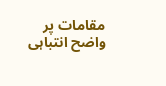مقامات پر واضح انتباہی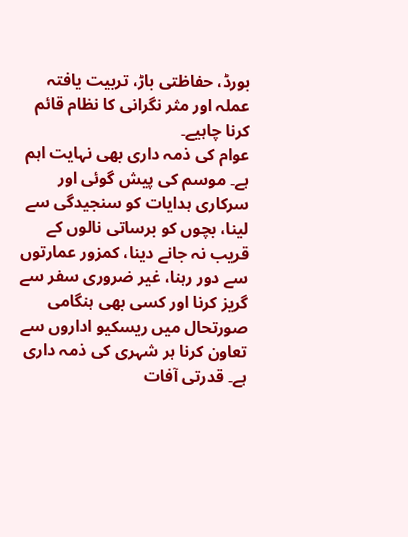بورڈ، حفاظتی باڑ، تربیت یافتہ عملہ اور مثر نگرانی کا نظام قائم کرنا چاہیے۔
عوام کی ذمہ داری بھی نہایت اہم ہے۔ موسم کی پیش گوئی اور سرکاری ہدایات کو سنجیدگی سے لینا، بچوں کو برساتی نالوں کے قریب نہ جانے دینا، کمزور عمارتوں سے دور رہنا، غیر ضروری سفر سے گریز کرنا اور کسی بھی ہنگامی صورتحال میں ریسکیو اداروں سے تعاون کرنا ہر شہری کی ذمہ داری ہے۔ قدرتی آفات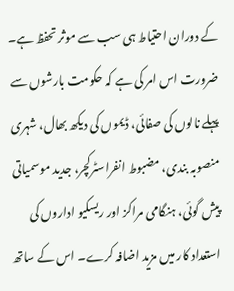کے دوران احتیاط ہی سب سے موثر تحفظ ہے۔
ضرورت اس امر کی ہے کہ حکومت بارشوں سے پہلے نالوں کی صفائی، ڈیموں کی دیکھ بھال، شہری منصوبہ بندی، مضبوط انفراسٹرکچر، جدید موسمیاتی پیش گوئی، ہنگامی مراکز اور ریسکیو اداروں کی استعداد کار میں مزید اضافہ کرے۔ اس کے ساتھ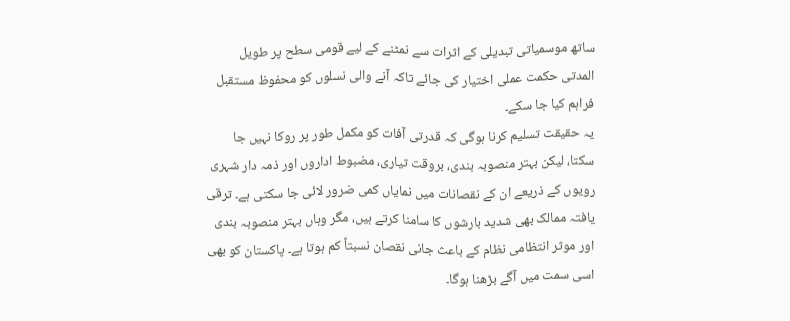ساتھ موسمیاتی تبدیلی کے اثرات سے نمٹنے کے لیے قومی سطح پر طویل المدتی حکمت عملی اختیار کی جائے تاکہ آنے والی نسلوں کو محفوظ مستقبل فراہم کیا جا سکے۔
یہ حقیقت تسلیم کرنا ہوگی کہ قدرتی آفات کو مکمل طور پر روکا نہیں جا سکتا، لیکن بہتر منصوبہ بندی، بروقت تیاری، مضبوط اداروں اور ذمہ دار شہری رویوں کے ذریعے ان کے نقصانات میں نمایاں کمی ضرور لائی جا سکتی ہے۔ ترقی یافتہ ممالک بھی شدید بارشوں کا سامنا کرتے ہیں، مگر وہاں بہتر منصوبہ بندی اور موثر انتظامی نظام کے باعث جانی نقصان نسبتاً کم ہوتا ہے۔ پاکستان کو بھی اسی سمت میں آگے بڑھنا ہوگا۔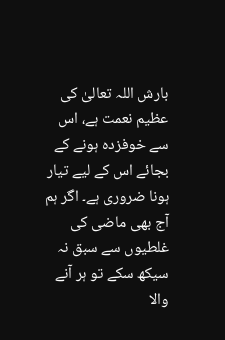بارش اللہ تعالیٰ کی عظیم نعمت ہے، اس سے خوفزدہ ہونے کے بجائے اس کے لیے تیار ہونا ضروری ہے۔ اگر ہم آج بھی ماضی کی غلطیوں سے سبق نہ سیکھ سکے تو ہر آنے والا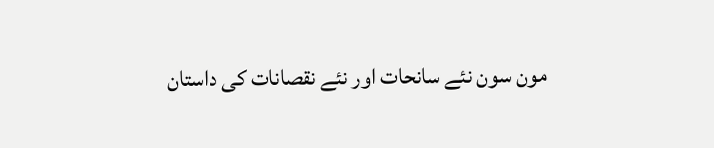مون سون نئے سانحات اور نئے نقصانات کی داستان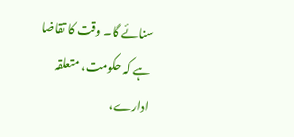سنائے گا۔ وقت کا تقاضا ہے کہ حکومت، متعلقہ ادارے،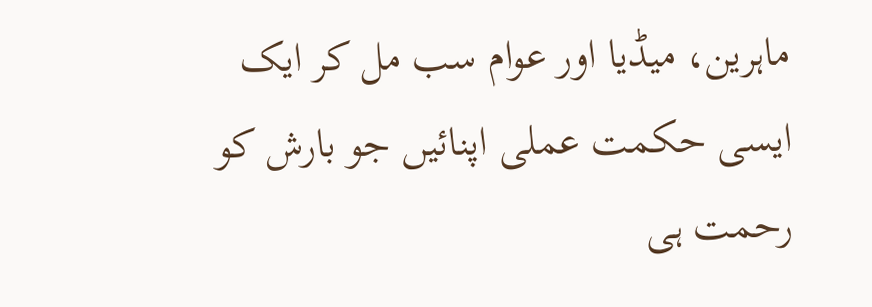ماہرین، میڈیا اور عوام سب مل کر ایک ایسی حکمت عملی اپنائیں جو بارش کو رحمت ہی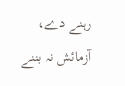رہنے دے، آزمائش نہ بننے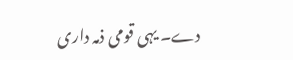دے۔ یہی قومی ذمہ داری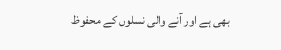بھی ہے اور آنے والی نسلوں کے محفوظ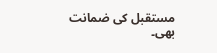مستقبل کی ضمانت بھی۔